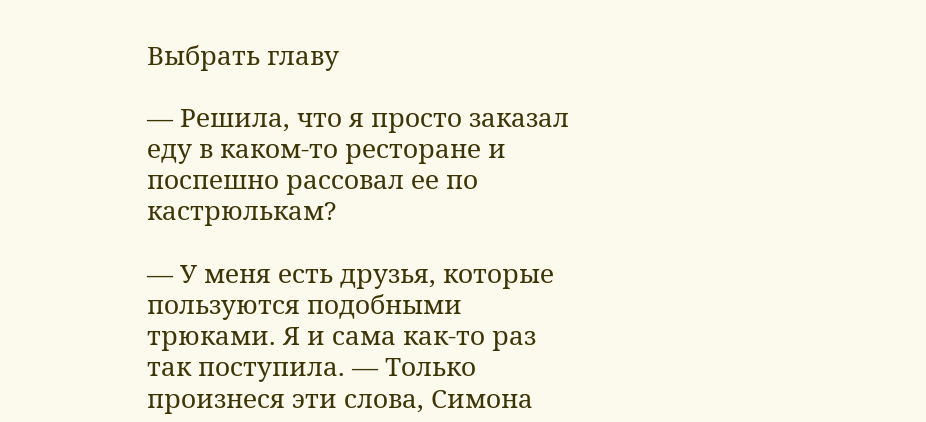Выбрать главу

— Решила, что я просто заказал еду в каком-то ресторане и поспешно рассовал ее по кастрюлькам?

— У меня есть друзья, которые пользуются подобными трюками. Я и сама как-то раз так поступила. — Только произнеся эти слова, Симона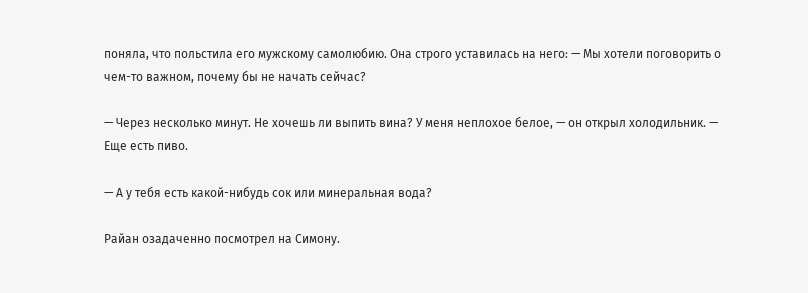поняла, что польстила его мужскому самолюбию. Она строго уставилась на него: — Мы хотели поговорить о чем-то важном, почему бы не начать сейчас?

— Через несколько минут. Не хочешь ли выпить вина? У меня неплохое белое, — он открыл холодильник. — Еще есть пиво.

— А у тебя есть какой-нибудь сок или минеральная вода?

Райан озадаченно посмотрел на Симону.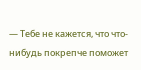— Тебе не кажется, что что-нибудь покрепче поможет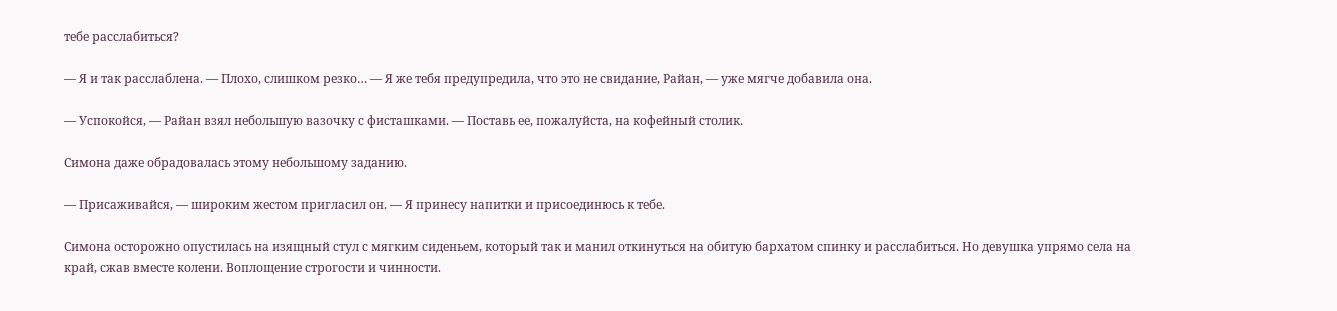тебе расслабиться?

— Я и так расслаблена. — Плохо, слишком резко… — Я же тебя предупредила, что это не свидание, Райан, — уже мягче добавила она.

— Успокойся, — Райан взял небольшую вазочку с фисташками. — Поставь ее, пожалуйста, на кофейный столик.

Симона даже обрадовалась этому небольшому заданию.

— Присаживайся, — широким жестом пригласил он. — Я принесу напитки и присоединюсь к тебе.

Симона осторожно опустилась на изящный стул с мягким сиденьем, который так и манил откинуться на обитую бархатом спинку и расслабиться. Но девушка упрямо села на край, сжав вместе колени. Воплощение строгости и чинности.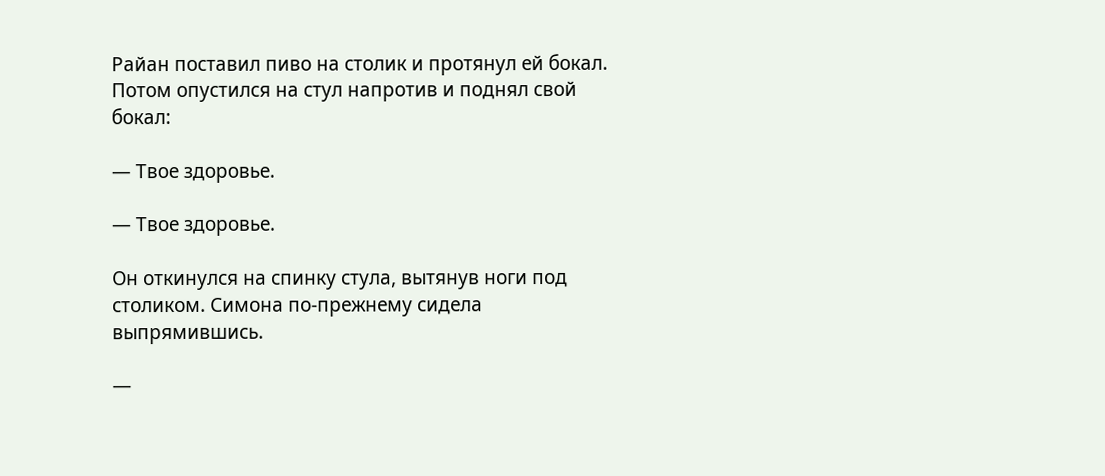Райан поставил пиво на столик и протянул ей бокал. Потом опустился на стул напротив и поднял свой бокал:

— Твое здоровье.

— Твое здоровье.

Он откинулся на спинку стула, вытянув ноги под столиком. Симона по-прежнему сидела выпрямившись.

—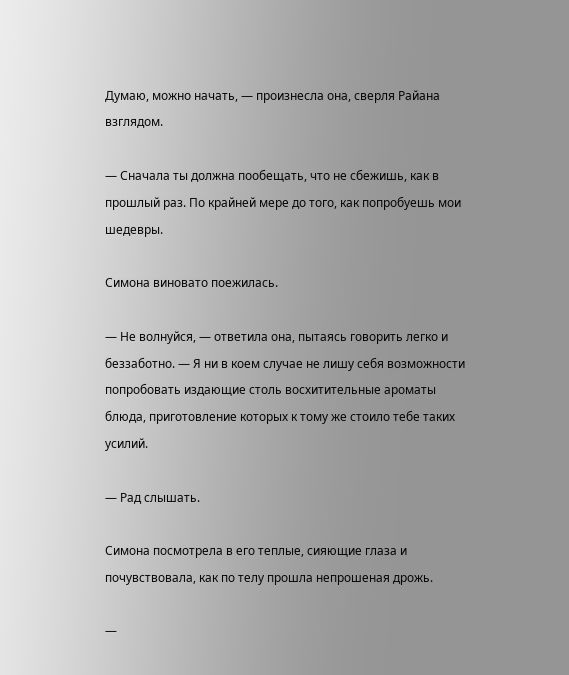Думаю, можно начать, — произнесла она, сверля Райана взглядом.

— Сначала ты должна пообещать, что не сбежишь, как в прошлый раз. По крайней мере до того, как попробуешь мои шедевры.

Симона виновато поежилась.

— Не волнуйся, — ответила она, пытаясь говорить легко и беззаботно. — Я ни в коем случае не лишу себя возможности попробовать издающие столь восхитительные ароматы блюда, приготовление которых к тому же стоило тебе таких усилий.

— Рад слышать.

Симона посмотрела в его теплые, сияющие глаза и почувствовала, как по телу прошла непрошеная дрожь.

—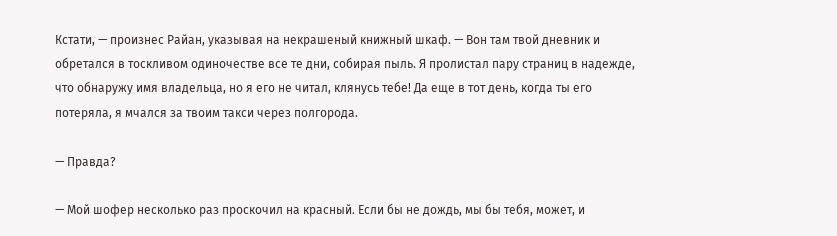Кстати, — произнес Райан, указывая на некрашеный книжный шкаф. — Вон там твой дневник и обретался в тоскливом одиночестве все те дни, собирая пыль. Я пролистал пару страниц в надежде, что обнаружу имя владельца, но я его не читал, клянусь тебе! Да еще в тот день, когда ты его потеряла, я мчался за твоим такси через полгорода.

— Правда?

— Мой шофер несколько раз проскочил на красный. Если бы не дождь, мы бы тебя, может, и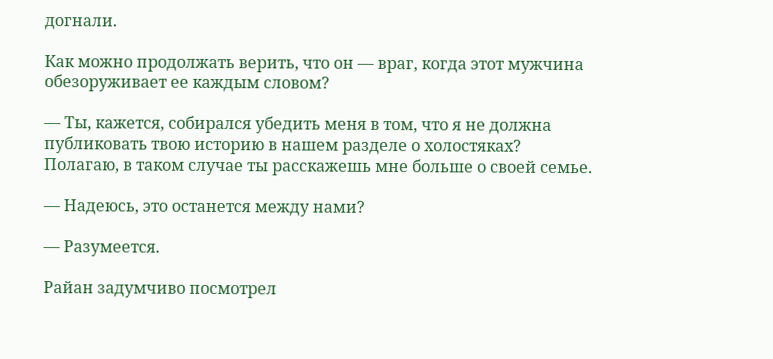догнали.

Как можно продолжать верить, что он — враг, когда этот мужчина обезоруживает ее каждым словом?

— Ты, кажется, собирался убедить меня в том, что я не должна публиковать твою историю в нашем разделе о холостяках? Полагаю, в таком случае ты расскажешь мне больше о своей семье.

— Надеюсь, это останется между нами?

— Разумеется.

Райан задумчиво посмотрел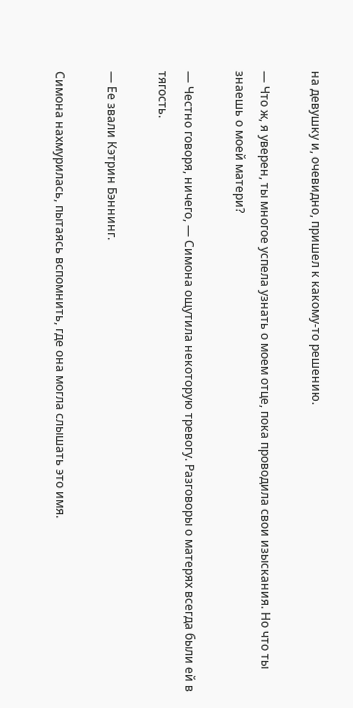на девушку и, очевидно, пришел к какому-то решению.

— Что ж, я уверен, ты многое успела узнать о моем отце, пока проводила свои изыскания. Но что ты знаешь о моей матери?

— Честно говоря, ничего, — Симона ощутила некоторую тревогу. Разговоры о матерях всегда были ей в тягость.

— Ее звали Кэтрин Бэннинг.

Симона нахмурилась, пытаясь вспомнить, где она могла слышать это имя.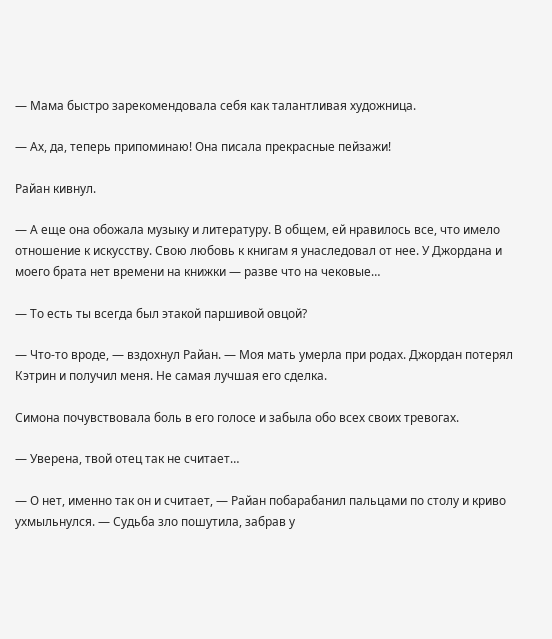— Мама быстро зарекомендовала себя как талантливая художница.

— Ах, да, теперь припоминаю! Она писала прекрасные пейзажи!

Райан кивнул.

— А еще она обожала музыку и литературу. В общем, ей нравилось все, что имело отношение к искусству. Свою любовь к книгам я унаследовал от нее. У Джордана и моего брата нет времени на книжки — разве что на чековые…

— То есть ты всегда был этакой паршивой овцой?

— Что-то вроде, — вздохнул Райан. — Моя мать умерла при родах. Джордан потерял Кэтрин и получил меня. Не самая лучшая его сделка.

Симона почувствовала боль в его голосе и забыла обо всех своих тревогах.

— Уверена, твой отец так не считает…

— О нет, именно так он и считает, — Райан побарабанил пальцами по столу и криво ухмыльнулся. — Судьба зло пошутила, забрав у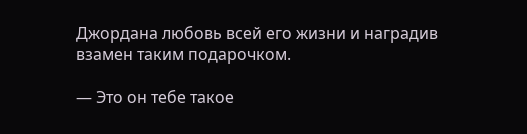Джордана любовь всей его жизни и наградив взамен таким подарочком.

— Это он тебе такое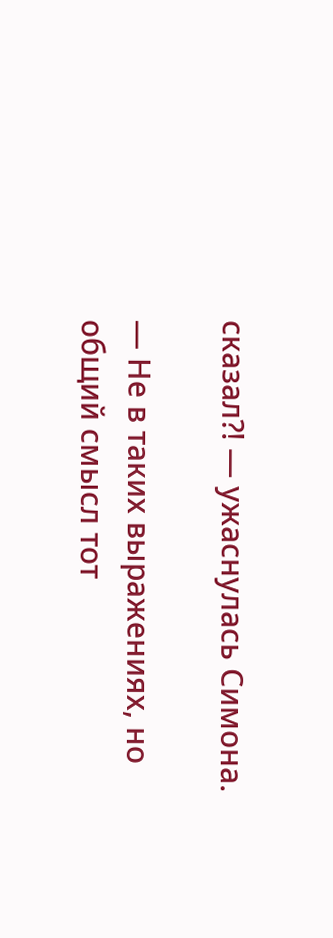сказал?! — ужаснулась Симона.

— Не в таких выражениях, но общий смысл тот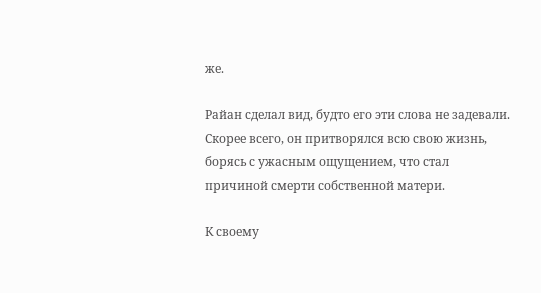же.

Райан сделал вид, будто его эти слова не задевали. Скорее всего, он притворялся всю свою жизнь, борясь с ужасным ощущением, что стал причиной смерти собственной матери.

К своему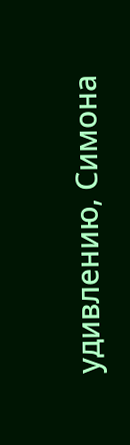удивлению, Симона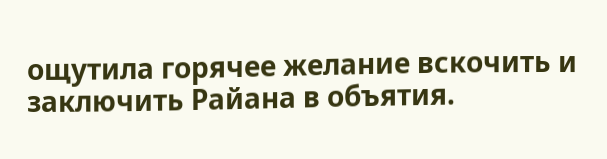ощутила горячее желание вскочить и заключить Райана в объятия.